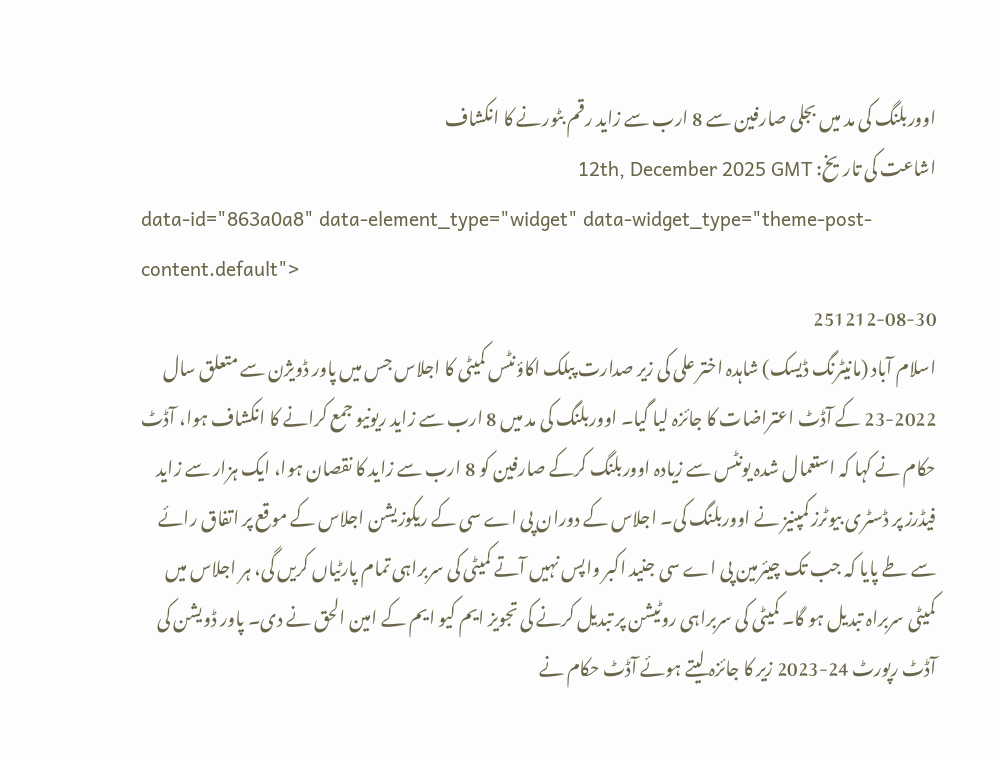اووربلنگ کی مد میں بجلی صارفین سے 8 ارب سے زاید رقم بٹورنے کا انکشاف
اشاعت کی تاریخ: 12th, December 2025 GMT
data-id="863a0a8" data-element_type="widget" data-widget_type="theme-post-content.default">
251212-08-30
اسلام آباد (مانیٹرنگ ڈیسک) شاہدہ اختر علی کی زیر صدارت پبلک اکاؤنٹس کمیٹی کا اجلاس جس میں پاور ڈویژن سے متعلق سال 2022-23 کے آڈٹ اعتراضات کا جائزہ لیا گیا۔ اووربلنگ کی مد میں 8 ارب سے زاید ریونیو جمع کرانے کا انکشاف ہوا، آڈٹ حکام نے کہا کہ استعمال شدہ یونٹس سے زیادہ اووربلنگ کرکے صارفین کو 8 ارب سے زاید کا نقصان ہوا، ایک ہزار سے زاید فیڈرز پر ڈسٹری بیوٹرز کمپنیز نے اووربلنگ کی۔ اجلاس کے دوران پی اے سی کے ریکوزیشن اجلاس کے موقع پر اتفاق رائے سے طے پایا کہ جب تک چیئرمین پی اے سی جنید اکبر واپس نہیں آتے کمیٹی کی سربراہی تمام پارٹیاں کریں گی، ہر اجلاس میں کمیٹی سربراہ تبدیل ہو گا۔ کمیٹی کی سربراہی روٹیشن پر تبدیل کرنے کی تجویز ایم کیو ایم کے امین الحق نے دی۔ پاور ڈویشن کی آڈٹ رپورٹ 24-2023 زیر کا جائزہ لیتے ہوئے آڈٹ حکام نے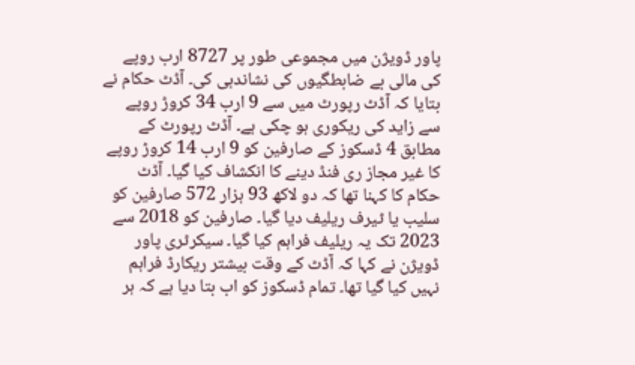پاور ڈویژن میں مجموعی طور پر 8727 ارب روپے کی مالی بے ضابطگیوں کی نشاندہی کی۔ آڈٹ حکام نے بتایا کہ آڈٹ رپورٹ میں سے 9 ارب 34 کروڑ روپے سے زاید کی ریکوری ہو چکی ہے۔ آڈٹ رپورٹ کے مطابق 4 ڈسکوز کے صارفین کو 9 ارب 14 کروڑ روپے کا غیر مجاز ری فنڈ دینے کا انکشاف کیا گیا۔ آڈٹ حکام کا کہنا تھا کہ دو لاکھ 93 ہزار 572 صارفین کو سلیب یا ٹیرف ریلیف دیا گیا۔ صارفین کو 2018 سے 2023 تک یہ ریلیف فراہم کیا گیا۔ سیکرٹری پاور ڈویژن نے کہا کہ آڈٹ کے وقت بیشتر ریکارڈ فراہم نہیں کیا گیا تھا۔ تمام ڈسکوز کو اب بتا دیا ہے کہ ہر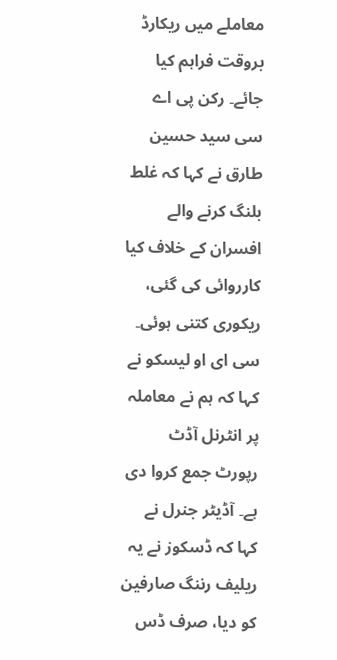معاملے میں ریکارڈ بروقت فراہم کیا جائے۔ رکن پی اے سی سید حسین طارق نے کہا کہ غلط بلنگ کرنے والے افسران کے خلاف کیا کارروائی کی گئی، ریکوری کتنی ہوئی۔ سی ای او لیسکو نے کہا کہ ہم نے معاملہ پر انٹرنل آڈٹ رپورٹ جمع کروا دی ہے۔ آڈیٹر جنرل نے کہا کہ ڈسکوز نے یہ ریلیف رننگ صارفین کو دیا، صرف ڈس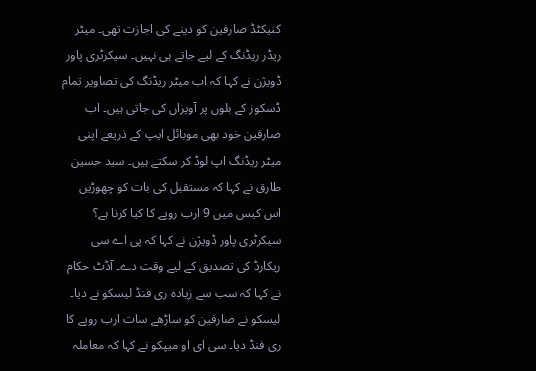کنیکٹڈ صارفین کو دینے کی اجازت تھی۔ میٹر ریڈر ریڈنگ کے لیے جاتے ہی نہیں۔ سیکرٹری پاور ڈویژن نے کہا کہ اب میٹر ریڈنگ کی تصاویر تمام ڈسکوز کے بلوں پر آویزاں کی جاتی ہیں۔ اب صارفین خود بھی موبائل ایپ کے ذریعے اپنی میٹر ریڈنگ اپ لوڈ کر سکتے ہیں۔ سید حسین طارق نے کہا کہ مستقبل کی بات کو چھوڑیں اس کیس میں 9 ارب روپے کا کیا کرنا ہے؟ سیکرٹری پاور ڈویژن نے کہا کہ پی اے سی ریکارڈ کی تصدیق کے لیے وقت دے۔ آڈٹ حکام نے کہا کہ سب سے زیادہ ری فنڈ لیسکو نے دیا۔ لیسکو نے صارفین کو ساڑھے سات ارب روپے کا ری فنڈ دیا۔ سی ای او میپکو نے کہا کہ معاملہ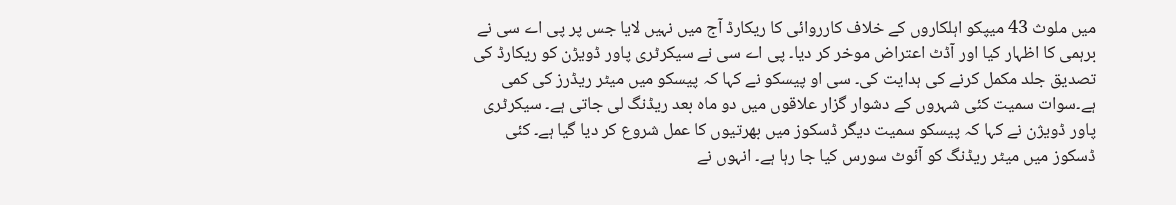میں ملوث 43 میپکو اہلکاروں کے خلاف کارروائی کا ریکارڈ آج میں نہیں لایا جس پر پی اے سی نے برہمی کا اظہار کیا اور آڈٹ اعتراض موخر کر دیا۔ پی اے سی نے سیکرٹری پاور ڈویڑن کو ریکارڈ کی تصدیق جلد مکمل کرنے کی ہدایت کی۔ سی او پیسکو نے کہا کہ پیسکو میں میٹر ریڈرز کی کمی ہے۔سوات سمیت کئی شہروں کے دشوار گزار علاقوں میں دو ماہ بعد ریڈنگ لی جاتی ہے۔ سیکرٹری پاور ڈویژن نے کہا کہ پیسکو سمیت دیگر ڈسکوز میں بھرتیوں کا عمل شروع کر دیا گیا ہے۔ کئی ڈسکوز میں میٹر ریڈنگ کو آئوٹ سورس کیا جا رہا ہے۔ انہوں نے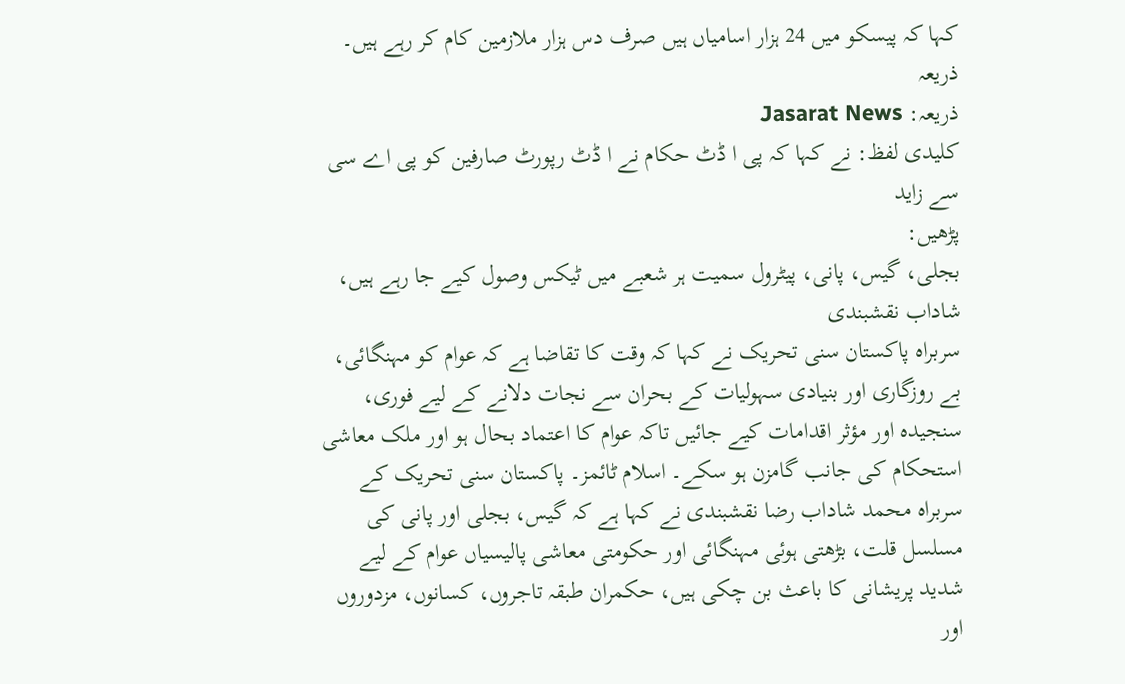کہا کہ پیسکو میں 24 ہزار اسامیاں ہیں صرف دس ہزار ملازمین کام کر رہے ہیں۔
ذریعہ
ذریعہ: Jasarat News
کلیدی لفظ: نے کہا کہ پی ا ڈٹ حکام نے ا ڈٹ رپورٹ صارفین کو پی اے سی سے زاید
پڑھیں:
بجلی، گیس، پانی، پیٹرول سمیت ہر شعبے میں ٹیکس وصول کیے جا رہے ہیں، شاداب نقشبندی
سربراہ پاکستان سنی تحریک نے کہا کہ وقت کا تقاضا ہے کہ عوام کو مہنگائی، بے روزگاری اور بنیادی سہولیات کے بحران سے نجات دلانے کے لیے فوری، سنجیدہ اور مؤثر اقدامات کیے جائیں تاکہ عوام کا اعتماد بحال ہو اور ملک معاشی استحکام کی جانب گامزن ہو سکے۔ اسلام ٹائمز۔ پاکستان سنی تحریک کے سربراہ محمد شاداب رضا نقشبندی نے کہا ہے کہ گیس، بجلی اور پانی کی مسلسل قلت، بڑھتی ہوئی مہنگائی اور حکومتی معاشی پالیسیاں عوام کے لیے شدید پریشانی کا باعث بن چکی ہیں، حکمران طبقہ تاجروں، کسانوں، مزدوروں اور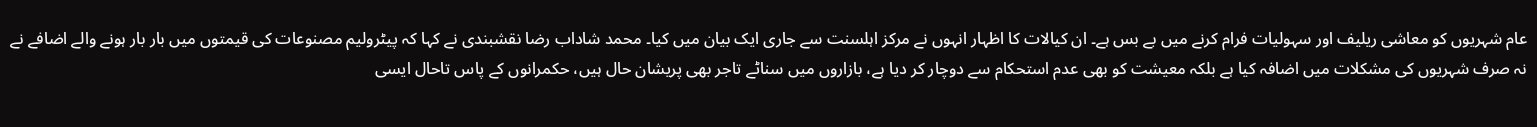عام شہریوں کو معاشی ریلیف اور سہولیات فرام کرنے میں بے بس ہے۔ ان کیالات کا اظہار انہوں نے مرکز اہلسنت سے جاری ایک بیان میں کیا۔ محمد شاداب رضا نقشبندی نے کہا کہ پیٹرولیم مصنوعات کی قیمتوں میں بار بار ہونے والے اضافے نے نہ صرف شہریوں کی مشکلات میں اضافہ کیا ہے بلکہ معیشت کو بھی عدم استحکام سے دوچار کر دیا ہے، بازاروں میں سناٹے تاجر بھی پریشان حال ہیں، حکمرانوں کے پاس تاحال ایسی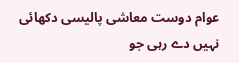عوام دوست معاشی پالیسی دکھائی نہیں دے رہی جو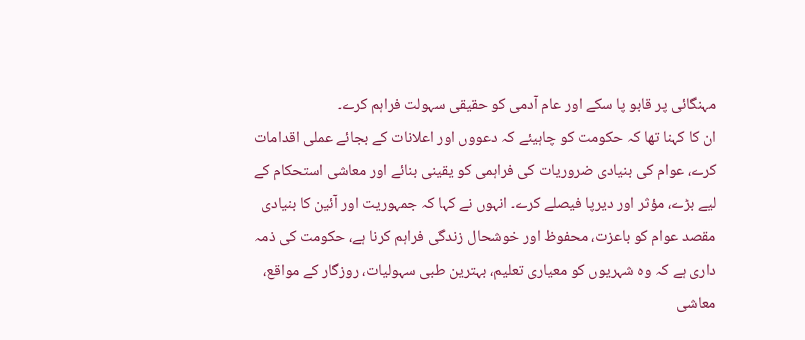مہنگائی پر قابو پا سکے اور عام آدمی کو حقیقی سہولت فراہم کرے۔
ان کا کہنا تھا کہ حکومت کو چاہیئے کہ دعووں اور اعلانات کے بجائے عملی اقدامات کرے، عوام کی بنیادی ضروریات کی فراہمی کو یقینی بنائے اور معاشی استحکام کے لیے بڑے، مؤثر اور دیرپا فیصلے کرے۔ انہوں نے کہا کہ جمہوریت اور آئین کا بنیادی مقصد عوام کو باعزت، محفوظ اور خوشحال زندگی فراہم کرنا ہے، حکومت کی ذمہ داری ہے کہ وہ شہریوں کو معیاری تعلیم، بہترین طبی سہولیات، روزگار کے مواقع، معاشی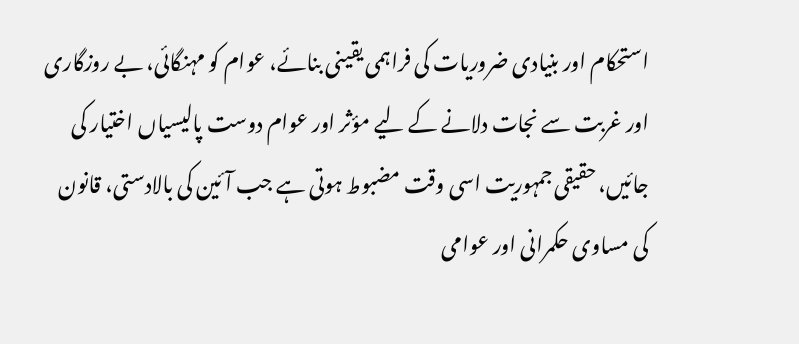استحکام اور بنیادی ضروریات کی فراہمی یقینی بنائے، عوام کو مہنگائی، بے روزگاری اور غربت سے نجات دلانے کے لیے مؤثر اور عوام دوست پالیسیاں اختیار کی جائیں، حقیقی جمہوریت اسی وقت مضبوط ہوتی ہے جب آئین کی بالادستی، قانون کی مساوی حکمرانی اور عوامی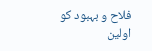فلاح و بہبود کو اولین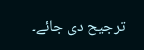ترجیح دی جائے۔